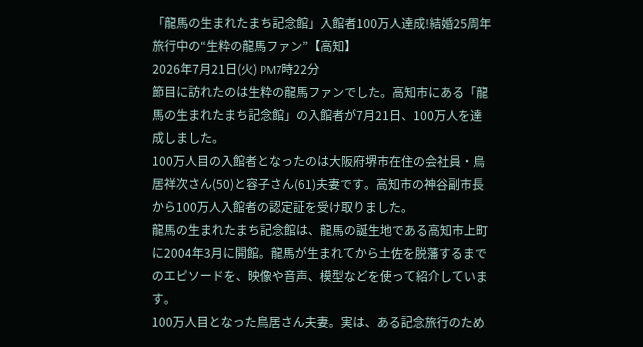「龍馬の生まれたまち記念館」入館者100万人達成!結婚25周年旅行中の“生粋の龍馬ファン”【高知】
2026年7月21日(火) PM7時22分
節目に訪れたのは生粋の龍馬ファンでした。高知市にある「龍馬の生まれたまち記念館」の入館者が7月21日、100万人を達成しました。
100万人目の入館者となったのは大阪府堺市在住の会社員・鳥居祥次さん(50)と容子さん(61)夫妻です。高知市の神谷副市長から100万人入館者の認定証を受け取りました。
龍馬の生まれたまち記念館は、龍馬の誕生地である高知市上町に2004年3月に開館。龍馬が生まれてから土佐を脱藩するまでのエピソードを、映像や音声、模型などを使って紹介しています。
100万人目となった鳥居さん夫妻。実は、ある記念旅行のため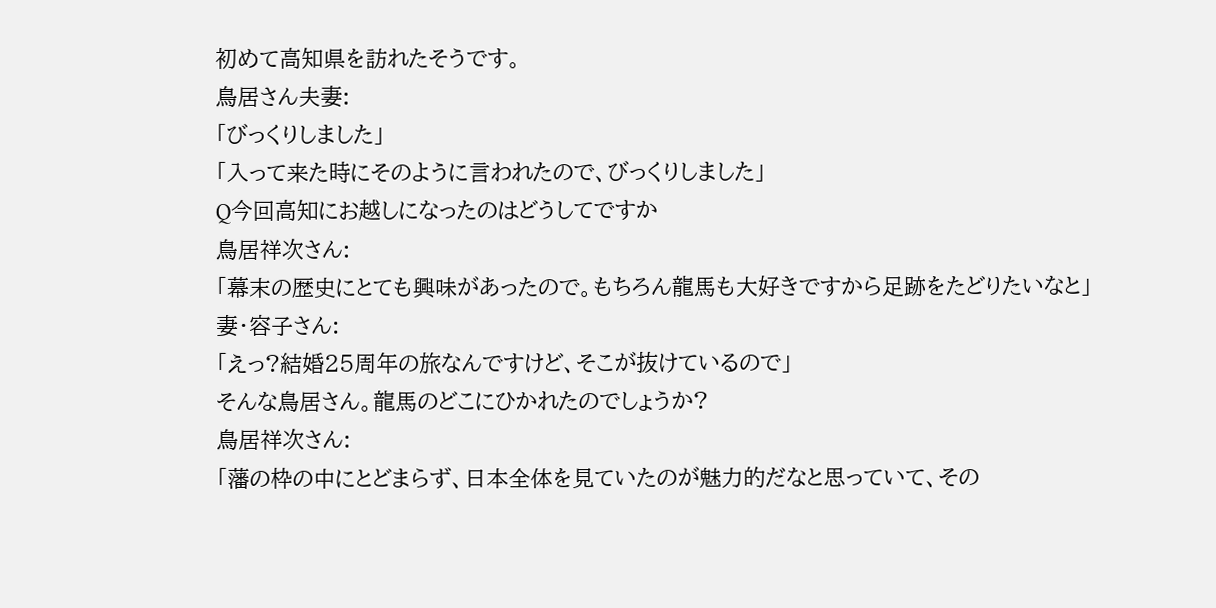初めて高知県を訪れたそうです。
鳥居さん夫妻:
「びっくりしました」
「入って来た時にそのように言われたので、びっくりしました」
Q今回高知にお越しになったのはどうしてですか
鳥居祥次さん:
「幕末の歴史にとても興味があったので。もちろん龍馬も大好きですから足跡をたどりたいなと」
妻・容子さん:
「えっ?結婚25周年の旅なんですけど、そこが抜けているので」
そんな鳥居さん。龍馬のどこにひかれたのでしょうか?
鳥居祥次さん:
「藩の枠の中にとどまらず、日本全体を見ていたのが魅力的だなと思っていて、その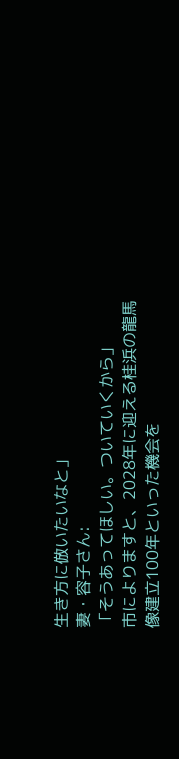生き方に倣いたいなと」
妻・容子さん:
「そうあってほしい。ついていくから」
市によりますと、2028年に迎える桂浜の龍馬像建立100年といった機会を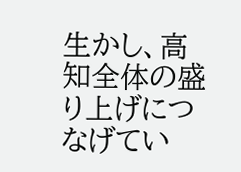生かし、高知全体の盛り上げにつなげてい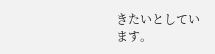きたいとしています。